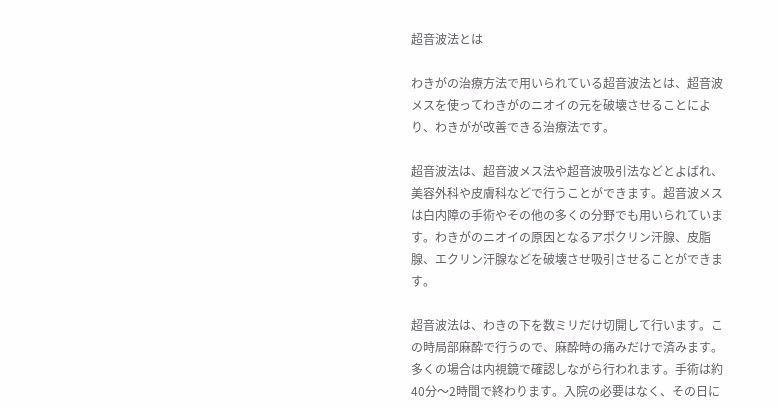超音波法とは

わきがの治療方法で用いられている超音波法とは、超音波メスを使ってわきがのニオイの元を破壊させることにより、わきがが改善できる治療法です。

超音波法は、超音波メス法や超音波吸引法などとよばれ、美容外科や皮膚科などで行うことができます。超音波メスは白内障の手術やその他の多くの分野でも用いられています。わきがのニオイの原因となるアポクリン汗腺、皮脂腺、エクリン汗腺などを破壊させ吸引させることができます。

超音波法は、わきの下を数ミリだけ切開して行います。この時局部麻酔で行うので、麻酔時の痛みだけで済みます。多くの場合は内視鏡で確認しながら行われます。手術は約40分〜2時間で終わります。入院の必要はなく、その日に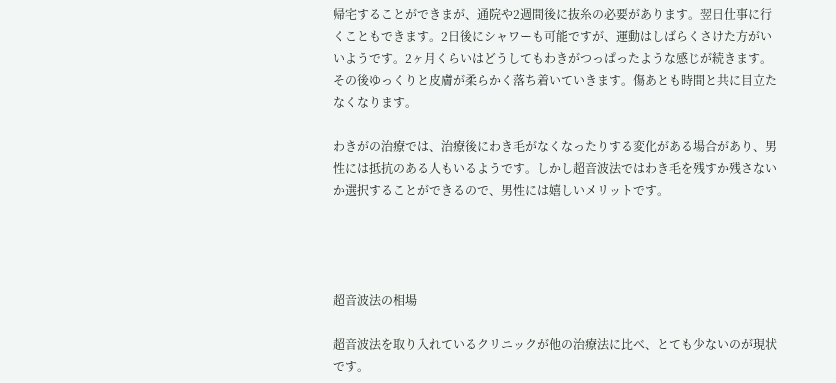帰宅することができまが、通院や2週間後に抜糸の必要があります。翌日仕事に行くこともできます。2日後にシャワーも可能ですが、運動はしばらくさけた方がいいようです。2ヶ月くらいはどうしてもわきがつっぱったような感じが続きます。その後ゆっくりと皮膚が柔らかく落ち着いていきます。傷あとも時間と共に目立たなくなります。

わきがの治療では、治療後にわき毛がなくなったりする変化がある場合があり、男性には抵抗のある人もいるようです。しかし超音波法ではわき毛を残すか残さないか選択することができるので、男性には嬉しいメリットです。




超音波法の相場

超音波法を取り入れているクリニックが他の治療法に比べ、とても少ないのが現状です。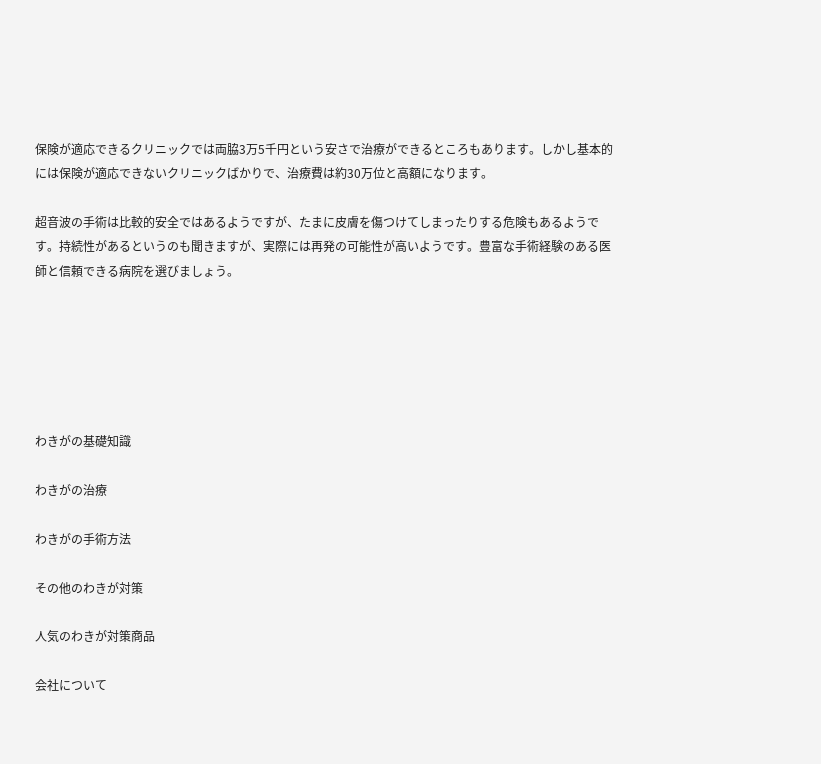保険が適応できるクリニックでは両脇3万5千円という安さで治療ができるところもあります。しかし基本的には保険が適応できないクリニックばかりで、治療費は約30万位と高額になります。

超音波の手術は比較的安全ではあるようですが、たまに皮膚を傷つけてしまったりする危険もあるようです。持続性があるというのも聞きますが、実際には再発の可能性が高いようです。豊富な手術経験のある医師と信頼できる病院を選びましょう。






わきがの基礎知識

わきがの治療

わきがの手術方法

その他のわきが対策

人気のわきが対策商品

会社について